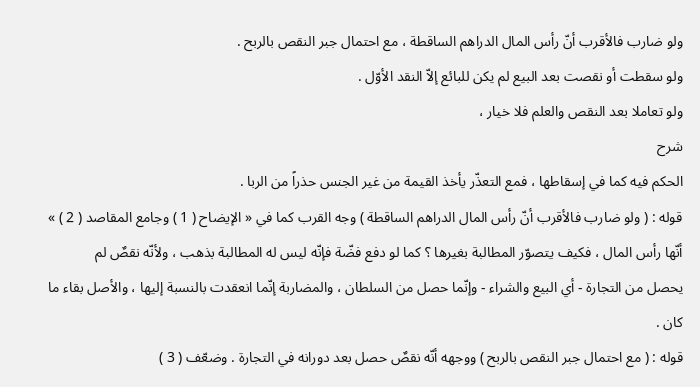ولو ضارب فالأقرب أنّ رأس المال الدراهم الساقطة ، مع احتمال جبر النقص بالربح .
ولو سقطت أو نقصت بعد البيع لم يكن للبائع إلاّ النقد الأوّل .
ولو تعاملا بعد النقص والعلم فلا خيار ،
شرح
الحكم فيه كما في إسقاطها ، فمع التعذّر يأخذ القيمة من غير الجنس حذراً من الربا .
قوله : ( ولو ضارب فالأقرب أنّ رأس المال الدراهم الساقطة ) وجه القرب كما في « الإيضاح ( 1 ) وجامع المقاصد ( 2 ) » أنّها رأس المال ، فكيف يتصوّر المطالبة بغيرها ؟ كما لو دفع فضّة فإنّه ليس له المطالبة بذهب ، ولأنّه نقصٌ لم
يحصل من التجارة - أي البيع والشراء - وإنّما حصل من السلطان ، والمضاربة إنّما انعقدت بالنسبة إليها ، والأصل بقاء ما كان .
قوله : ( مع احتمال جبر النقص بالربح ) ووجهه أنّه نقصٌ حصل بعد دورانه في التجارة . وضعّف ( 3 )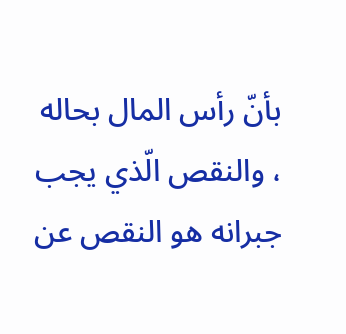بأنّ رأس المال بحاله ، والنقص الّذي يجب جبرانه هو النقص عن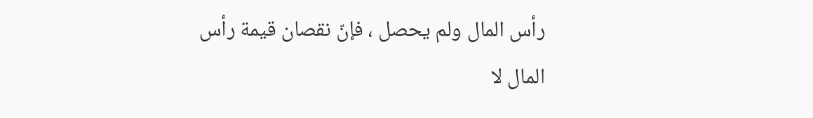رأس المال ولم يحصل ، فإنّ نقصان قيمة رأس المال لا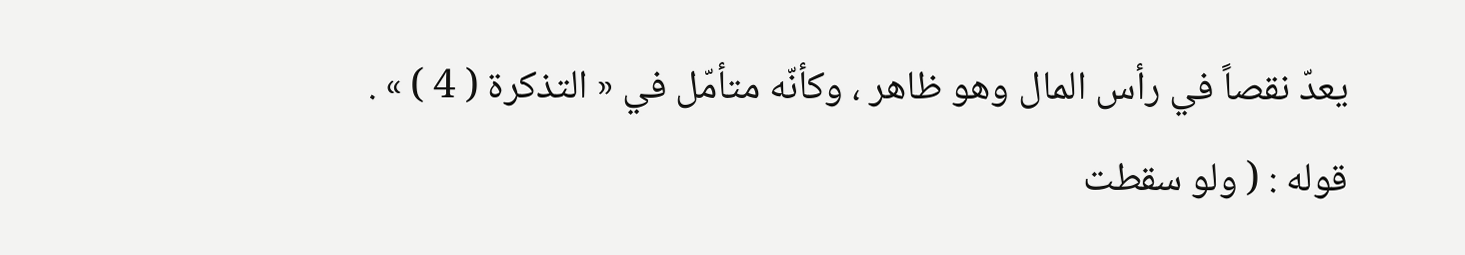يعدّ نقصاً في رأس المال وهو ظاهر ، وكأنّه متأمّل في « التذكرة ( 4 ) » .
قوله : ( ولو سقطت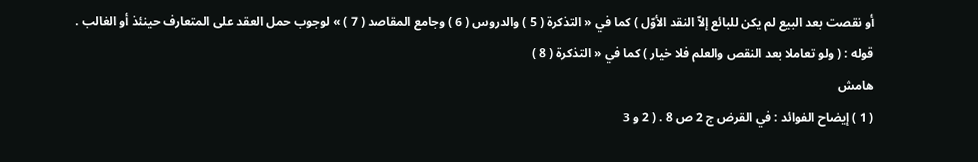أو نقصت بعد البيع لم يكن للبائع إلاّ النقد الأوّل ) كما في « التذكرة ( 5 ) والدروس ( 6 ) وجامع المقاصد ( 7 ) » لوجوب حمل العقد على المتعارف حينئذ أو الغالب .
قوله : ( ولو تعاملا بعد النقص والعلم فلا خيار ) كما في « التذكرة ( 8 )
هامش
( 1 ) إيضاح الفوائد : في القرض ج 2 ص 8 . ( 2 و 3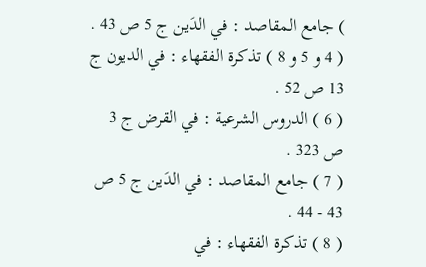) جامع المقاصد : في الدَين ج 5 ص 43 .
( 4 و 5 و 8 ) تذكرة الفقهاء : في الديون ج 13 ص 52 .
( 6 ) الدروس الشرعية : في القرض ج 3 ص 323 .
( 7 ) جامع المقاصد : في الدَين ج 5 ص 43 - 44 .
( 8 ) تذكرة الفقهاء : في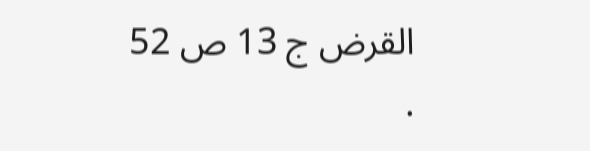القرض ج 13 ص 52 .